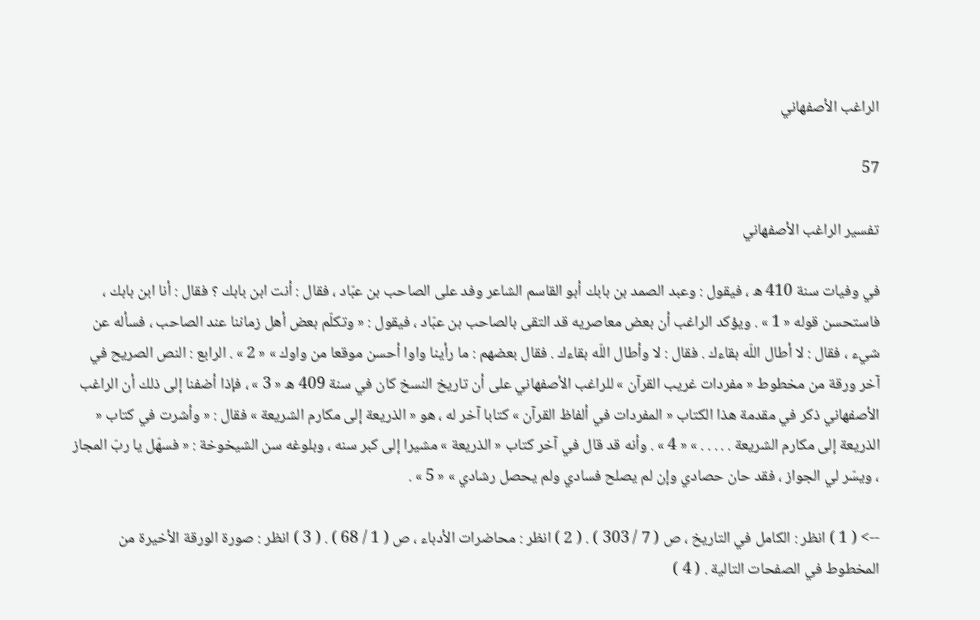الراغب الأصفهاني

57

تفسير الراغب الأصفهاني

في وفيات سنة 410 ه ، فيقول : وعبد الصمد بن بابك أبو القاسم الشاعر وفد على الصاحب بن عبّاد ، فقال : أنت ابن بابك ؟ فقال : أنا ابن بابك ، فاستحسن قوله « 1 » . ويؤكد الراغب أن بعض معاصريه قد التقى بالصاحب بن عبّاد ، فيقول : « وتكلّم بعض أهل زماننا عند الصاحب ، فسأله عن شيء ، فقال : لا أطال اللّه بقاءك . فقال : لا وأطال اللّه بقاءك . فقال بعضهم : ما رأينا واوا أحسن موقعا من واوك » « 2 » . الرابع : النص الصريح في آخر ورقة من مخطوط « مفردات غريب القرآن » للراغب الأصفهاني على أن تاريخ النسخ كان في سنة 409 ه « 3 » ، فإذا أضفنا إلى ذلك أن الراغب الأصفهاني ذكر في مقدمة هذا الكتاب « المفردات في ألفاظ القرآن » كتابا آخر له ، هو « الذريعة إلى مكارم الشريعة » فقال : « وأشرت في كتاب « الذريعة إلى مكارم الشريعة . . . . . » « 4 » . وأنه قد قال في آخر كتاب « الذريعة » مشيرا إلى كبر سنه ، وبلوغه سن الشيخوخة : « فسهّل يا ربّ المجاز ، ويسّر لي الجواز ، فقد حان حصادي وإن لم يصلح فسادي ولم يحصل رشادي » « 5 » .

--> ( 1 ) انظر : الكامل في التاريخ ، ص ( 7 / 303 ) . ( 2 ) انظر : محاضرات الأدباء ، ص ( 1 / 68 ) . ( 3 ) انظر : صورة الورقة الأخيرة من المخطوط في الصفحات التالية . ( 4 )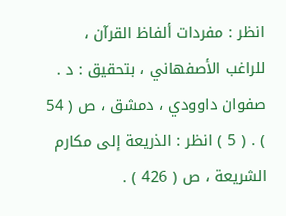انظر : مفردات ألفاظ القرآن ، للراغب الأصفهاني ، بتحقيق : د . صفوان داوودي ، دمشق ، ص ( 54 ) . ( 5 ) انظر : الذريعة إلى مكارم الشريعة ، ص ( 426 ) .